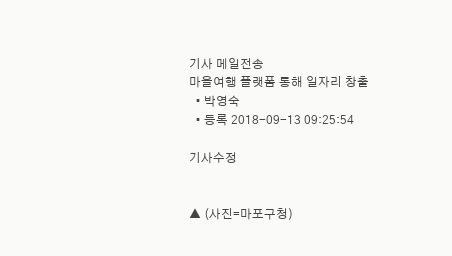기사 메일전송
마을여행 플랫폼 통해 일자리 창출
  • 박영숙
  • 등록 2018-09-13 09:25:54

기사수정


▲ (사진=마포구청)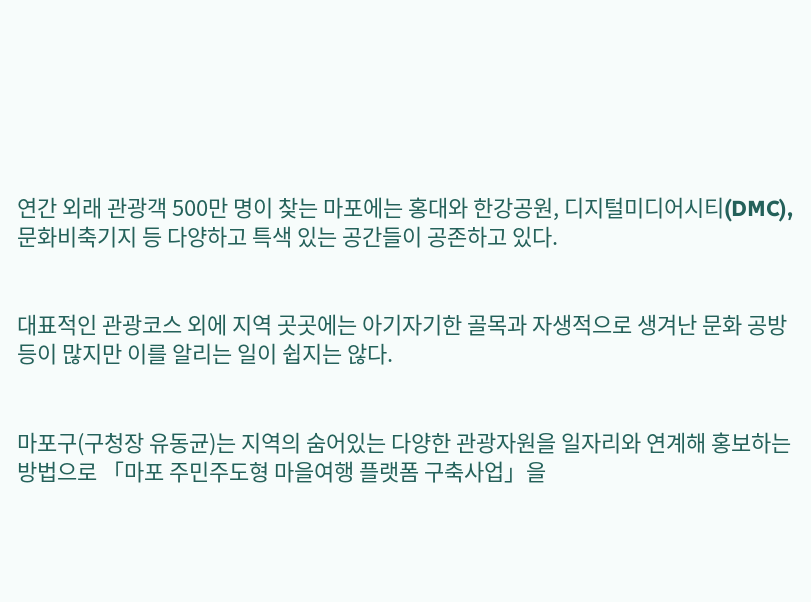연간 외래 관광객 500만 명이 찾는 마포에는 홍대와 한강공원, 디지털미디어시티(DMC), 문화비축기지 등 다양하고 특색 있는 공간들이 공존하고 있다.


대표적인 관광코스 외에 지역 곳곳에는 아기자기한 골목과 자생적으로 생겨난 문화 공방 등이 많지만 이를 알리는 일이 쉽지는 않다.


마포구(구청장 유동균)는 지역의 숨어있는 다양한 관광자원을 일자리와 연계해 홍보하는 방법으로 「마포 주민주도형 마을여행 플랫폼 구축사업」을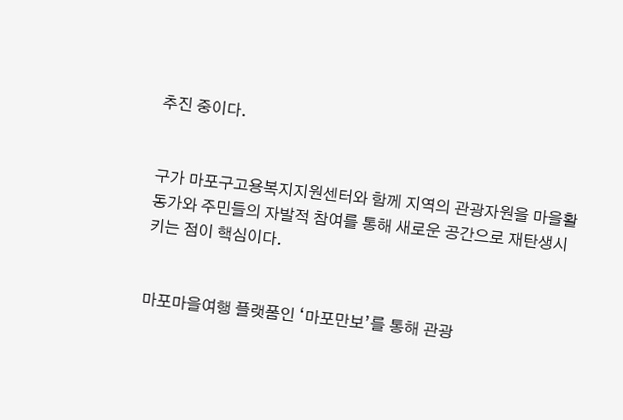추진 중이다.


구가 마포구고용복지지원센터와 함께 지역의 관광자원을 마을활동가와 주민들의 자발적 참여를 통해 새로운 공간으로 재탄생시키는 점이 핵심이다.


마포마을여행 플랫폼인 ‘마포만보’를 통해 관광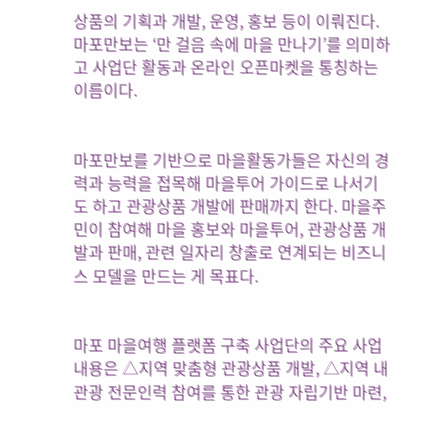상품의 기획과 개발, 운영, 홍보 등이 이뤄진다. 마포만보는 ‘만 걸음 속에 마을 만나기’를 의미하고 사업단 활동과 온라인 오픈마켓을 통칭하는 이름이다.


마포만보를 기반으로 마을활동가들은 자신의 경력과 능력을 접목해 마을투어 가이드로 나서기도 하고 관광상품 개발에 판매까지 한다. 마을주민이 참여해 마을 홍보와 마을투어, 관광상품 개발과 판매, 관련 일자리 창출로 연계되는 비즈니스 모델을 만드는 게 목표다.


마포 마을여행 플랫폼 구축 사업단의 주요 사업내용은 △지역 맞춤형 관광상품 개발, △지역 내 관광 전문인력 참여를 통한 관광 자립기반 마련,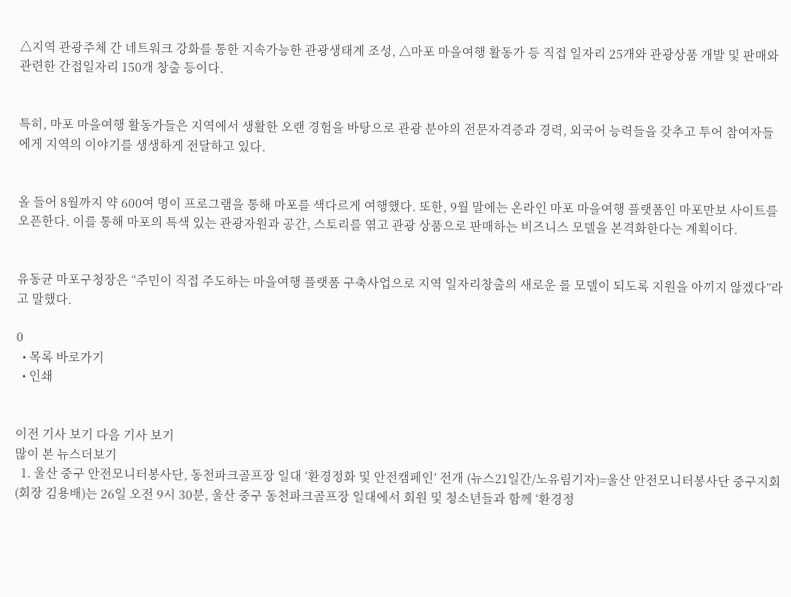△지역 관광주체 간 네트워크 강화를 통한 지속가능한 관광생태계 조성, △마포 마을여행 활동가 등 직접 일자리 25개와 관광상품 개발 및 판매와 관련한 간접일자리 150개 창출 등이다.


특히, 마포 마을여행 활동가들은 지역에서 생활한 오랜 경험을 바탕으로 관광 분야의 전문자격증과 경력, 외국어 능력들을 갖추고 투어 참여자들에게 지역의 이야기를 생생하게 전달하고 있다.


올 들어 8월까지 약 600여 명이 프로그램을 통해 마포를 색다르게 여행했다. 또한, 9월 말에는 온라인 마포 마을여행 플랫폼인 마포만보 사이트를 오픈한다. 이를 통해 마포의 특색 있는 관광자원과 공간, 스토리를 엮고 관광 상품으로 판매하는 비즈니스 모델을 본격화한다는 계획이다.


유동균 마포구청장은 “주민이 직접 주도하는 마을여행 플랫폼 구축사업으로 지역 일자리창출의 새로운 롤 모델이 되도록 지원을 아끼지 않겠다”라고 말했다.

0
  • 목록 바로가기
  • 인쇄


이전 기사 보기 다음 기사 보기
많이 본 뉴스더보기
  1. 울산 중구 안전모니터봉사단, 동천파크골프장 일대 ‘환경정화 및 안전캠페인’ 전개 (뉴스21일간/노유림기자)=울산 안전모니터봉사단 중구지회(회장 김용배)는 26일 오전 9시 30분, 울산 중구 동천파크골프장 일대에서 회원 및 청소년들과 함께 ‘환경정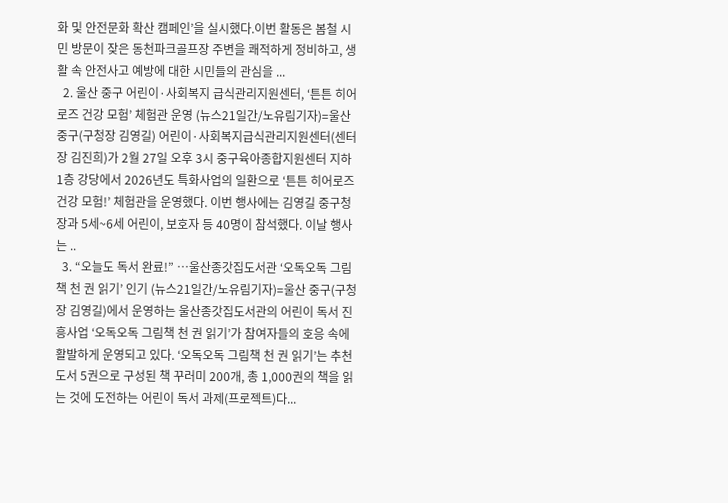화 및 안전문화 확산 캠페인’을 실시했다.이번 활동은 봄철 시민 방문이 잦은 동천파크골프장 주변을 쾌적하게 정비하고, 생활 속 안전사고 예방에 대한 시민들의 관심을 ...
  2. 울산 중구 어린이·사회복지 급식관리지원센터, ‘튼튼 히어로즈 건강 모험’ 체험관 운영 (뉴스21일간/노유림기자)=울산 중구(구청장 김영길) 어린이·사회복지급식관리지원센터(센터장 김진희)가 2월 27일 오후 3시 중구육아종합지원센터 지하 1층 강당에서 2026년도 특화사업의 일환으로 ‘튼튼 히어로즈 건강 모험!’ 체험관을 운영했다. 이번 행사에는 김영길 중구청장과 5세~6세 어린이, 보호자 등 40명이 참석했다. 이날 행사는 ..
  3. “오늘도 독서 완료!” …울산종갓집도서관 ‘오독오독 그림책 천 권 읽기’ 인기 (뉴스21일간/노유림기자)=울산 중구(구청장 김영길)에서 운영하는 울산종갓집도서관의 어린이 독서 진흥사업 ‘오독오독 그림책 천 권 읽기’가 참여자들의 호응 속에 활발하게 운영되고 있다. ‘오독오독 그림책 천 권 읽기’는 추천 도서 5권으로 구성된 책 꾸러미 200개, 총 1,000권의 책을 읽는 것에 도전하는 어린이 독서 과제(프로젝트)다...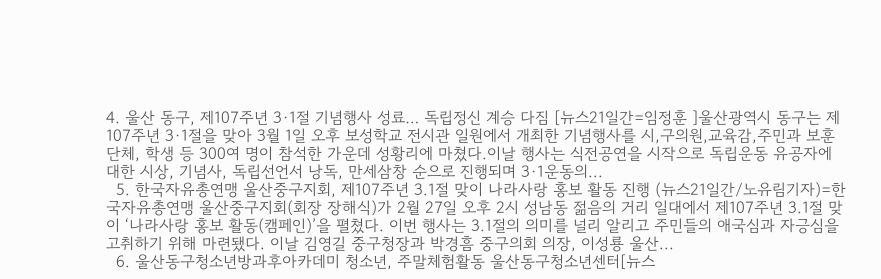4. 울산 동구, 제107주년 3·1절 기념행사 성료… 독립정신 계승 다짐 [뉴스21일간=임정훈 ]울산광역시 동구는 제107주년 3·1절을 맞아 3월 1일 오후 보성학교 전시관 일원에서 개최한 기념행사를 시,구의원,교육감,주민과 보훈단체, 학생 등 300여 명이 참석한 가운데 성황리에 마쳤다.이날 행사는 식전공연을 시작으로 독립운동 유공자에 대한 시상, 기념사, 독립선언서 낭독, 만세삼창 순으로 진행되며 3·1운동의...
  5. 한국자유총연맹 울산중구지회, 제107주년 3.1절 맞이 나라사랑 홍보 활동 진행 (뉴스21일간/노유림기자)=한국자유총연맹 울산중구지회(회장 장해식)가 2월 27일 오후 2시 성남동 젊음의 거리 일대에서 제107주년 3.1절 맞이 ‘나라사랑 홍보 활동(캠페인)’을 펼쳤다. 이번 행사는 3.1절의 의미를 널리 알리고 주민들의 애국심과 자긍심을 고취하기 위해 마련됐다. 이날 김영길 중구청장과 박경흠 중구의회 의장, 이성룡 울산...
  6. 울산동구청소년방과후아카데미 청소년, 주말체험활동 울산동구청소년센터[뉴스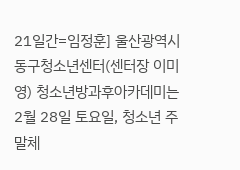21일간=임정훈] 울산광역시동구청소년센터(센터장 이미영) 청소년방과후아카데미는 2월 28일 토요일, 청소년 주말체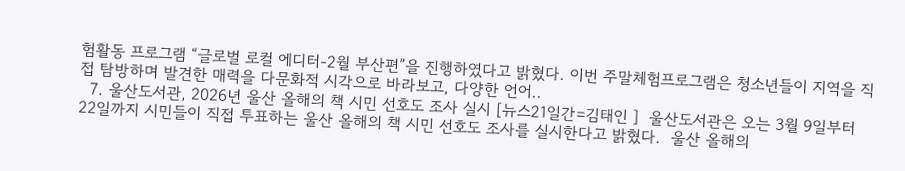험활동 프로그램 “글로벌 로컬 에디터-2월 부산편”을 진행하였다고 밝혔다. 이번 주말체험프로그램은 청소년들이 지역을 직접 탐방하며 발견한 매력을 다문화적 시각으로 바라보고, 다양한 언어..
  7. 울산도서관, 2026년 울산 올해의 책 시민 선호도 조사 실시 [뉴스21일간=김태인 ]  울산도서관은 오는 3월 9일부터 22일까지 시민들이 직접 투표하는 울산 올해의 책 시민 선호도 조사를 실시한다고 밝혔다.  울산 올해의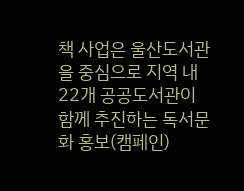책 사업은 울산도서관을 중심으로 지역 내 22개 공공도서관이 함께 추진하는 독서문화 홍보(캠페인)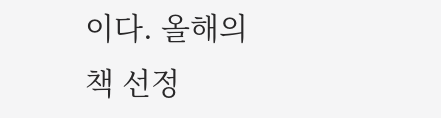이다. 올해의 책 선정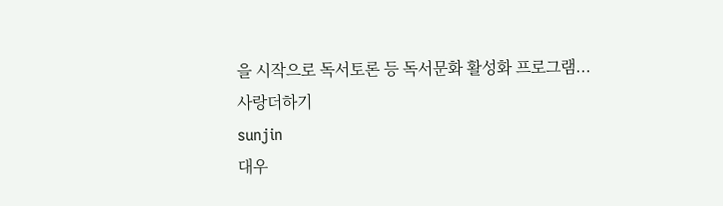을 시작으로 독서토론 등 독서문화 활성화 프로그램...
사랑더하기
sunjin
대우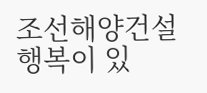조선해양건설
행복이 있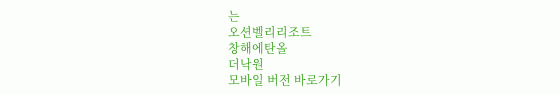는
오션벨리리조트
창해에탄올
더낙원
모바일 버전 바로가기